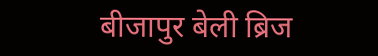बीजापुर बेली ब्रिज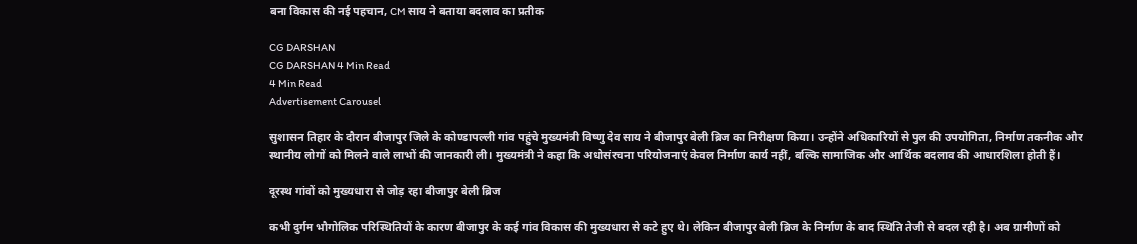बना विकास की नई पहचान, CM साय ने बताया बदलाव का प्रतीक

CG DARSHAN
CG DARSHAN 4 Min Read
4 Min Read
Advertisement Carousel

सुशासन तिहार के दौरान बीजापुर जिले के कोण्डापल्ली गांव पहुंचे मुख्यमंत्री विष्णु देव साय ने बीजापुर बेली ब्रिज का निरीक्षण किया। उन्होंने अधिकारियों से पुल की उपयोगिता, निर्माण तकनीक और स्थानीय लोगों को मिलने वाले लाभों की जानकारी ली। मुख्यमंत्री ने कहा कि अधोसंरचना परियोजनाएं केवल निर्माण कार्य नहीं, बल्कि सामाजिक और आर्थिक बदलाव की आधारशिला होती हैं।

दूरस्थ गांवों को मुख्यधारा से जोड़ रहा बीजापुर बेली ब्रिज

कभी दुर्गम भौगोलिक परिस्थितियों के कारण बीजापुर के कई गांव विकास की मुख्यधारा से कटे हुए थे। लेकिन बीजापुर बेली ब्रिज के निर्माण के बाद स्थिति तेजी से बदल रही है। अब ग्रामीणों को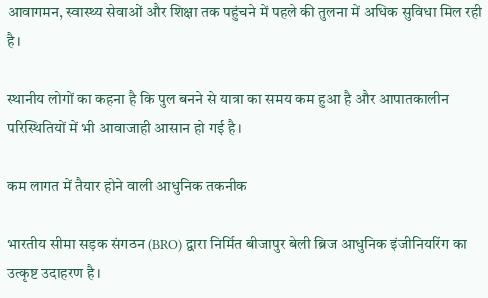आवागमन, स्वास्थ्य सेवाओं और शिक्षा तक पहुंचने में पहले की तुलना में अधिक सुविधा मिल रही है।

स्थानीय लोगों का कहना है कि पुल बनने से यात्रा का समय कम हुआ है और आपातकालीन परिस्थितियों में भी आवाजाही आसान हो गई है।

कम लागत में तैयार होने वाली आधुनिक तकनीक

भारतीय सीमा सड़क संगठन (BRO) द्वारा निर्मित बीजापुर बेली ब्रिज आधुनिक इंजीनियरिंग का उत्कृष्ट उदाहरण है।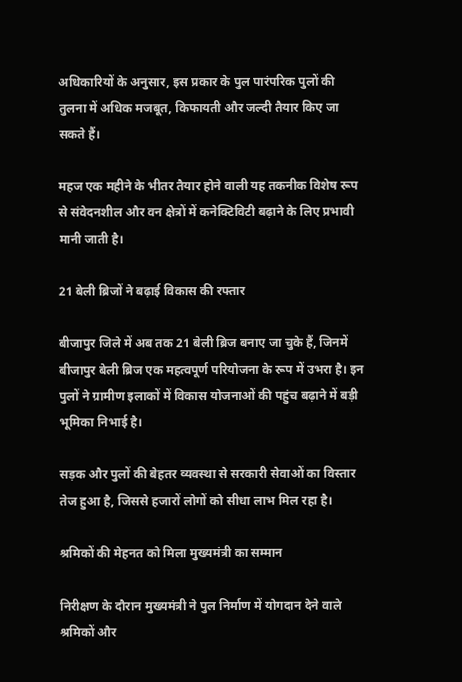अधिकारियों के अनुसार, इस प्रकार के पुल पारंपरिक पुलों की तुलना में अधिक मजबूत, किफायती और जल्दी तैयार किए जा सकते हैं।

महज एक महीने के भीतर तैयार होने वाली यह तकनीक विशेष रूप से संवेदनशील और वन क्षेत्रों में कनेक्टिविटी बढ़ाने के लिए प्रभावी मानी जाती है।

21 बेली ब्रिजों ने बढ़ाई विकास की रफ्तार

बीजापुर जिले में अब तक 21 बेली ब्रिज बनाए जा चुके हैं, जिनमें बीजापुर बेली ब्रिज एक महत्वपूर्ण परियोजना के रूप में उभरा है। इन पुलों ने ग्रामीण इलाकों में विकास योजनाओं की पहुंच बढ़ाने में बड़ी भूमिका निभाई है।

सड़क और पुलों की बेहतर व्यवस्था से सरकारी सेवाओं का विस्तार तेज हुआ है, जिससे हजारों लोगों को सीधा लाभ मिल रहा है।

श्रमिकों की मेहनत को मिला मुख्यमंत्री का सम्मान

निरीक्षण के दौरान मुख्यमंत्री ने पुल निर्माण में योगदान देने वाले श्रमिकों और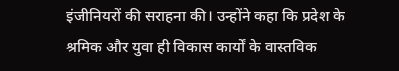इंजीनियरों की सराहना की। उन्होंने कहा कि प्रदेश के श्रमिक और युवा ही विकास कार्यों के वास्तविक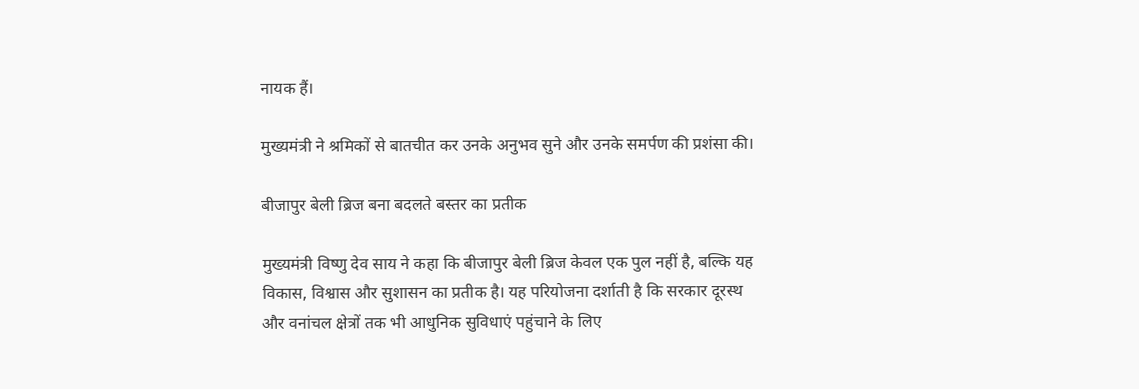नायक हैं।

मुख्यमंत्री ने श्रमिकों से बातचीत कर उनके अनुभव सुने और उनके समर्पण की प्रशंसा की।

बीजापुर बेली ब्रिज बना बदलते बस्तर का प्रतीक

मुख्यमंत्री विष्णु देव साय ने कहा कि बीजापुर बेली ब्रिज केवल एक पुल नहीं है, बल्कि यह विकास, विश्वास और सुशासन का प्रतीक है। यह परियोजना दर्शाती है कि सरकार दूरस्थ और वनांचल क्षेत्रों तक भी आधुनिक सुविधाएं पहुंचाने के लिए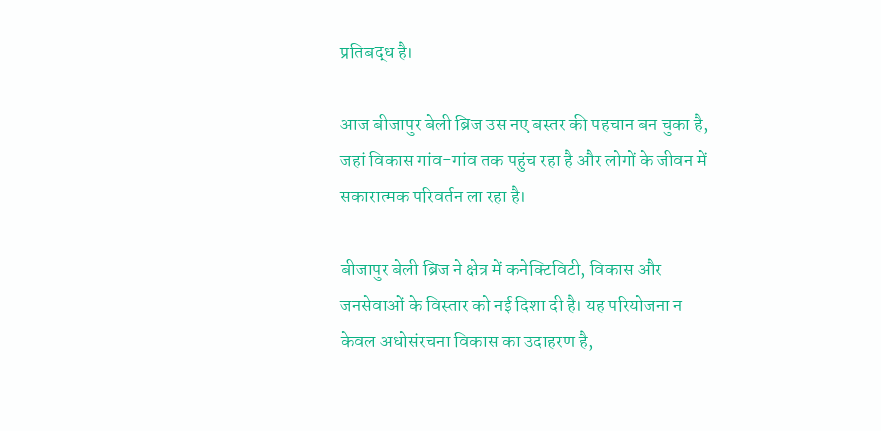प्रतिबद्ध है।

आज बीजापुर बेली ब्रिज उस नए बस्तर की पहचान बन चुका है, जहां विकास गांव-गांव तक पहुंच रहा है और लोगों के जीवन में सकारात्मक परिवर्तन ला रहा है।

बीजापुर बेली ब्रिज ने क्षेत्र में कनेक्टिविटी, विकास और जनसेवाओं के विस्तार को नई दिशा दी है। यह परियोजना न केवल अधोसंरचना विकास का उदाहरण है,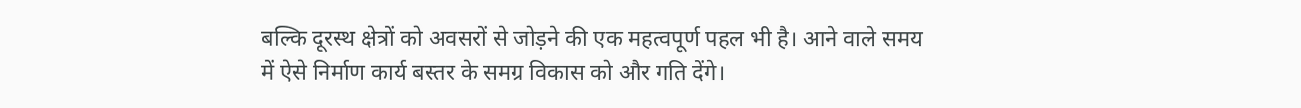बल्कि दूरस्थ क्षेत्रों को अवसरों से जोड़ने की एक महत्वपूर्ण पहल भी है। आने वाले समय में ऐसे निर्माण कार्य बस्तर के समग्र विकास को और गति देंगे।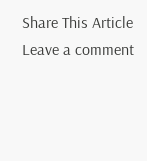Share This Article
Leave a comment